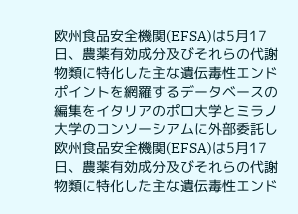欧州食品安全機関(EFSA)は5月17日、農薬有効成分及びそれらの代謝物類に特化した主な遺伝毒性エンドポイントを網羅するデータベースの編集をイタリアのポロ大学とミラノ大学のコンソーシアムに外部委託し
欧州食品安全機関(EFSA)は5月17日、農薬有効成分及びそれらの代謝物類に特化した主な遺伝毒性エンド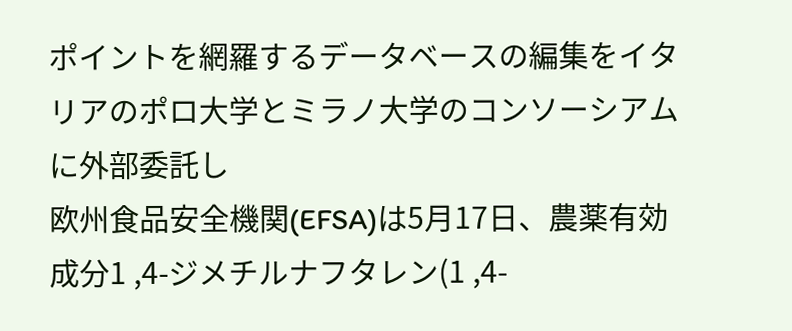ポイントを網羅するデータベースの編集をイタリアのポロ大学とミラノ大学のコンソーシアムに外部委託し
欧州食品安全機関(EFSA)は5月17日、農薬有効成分1 ,4-ジメチルナフタレン(1 ,4-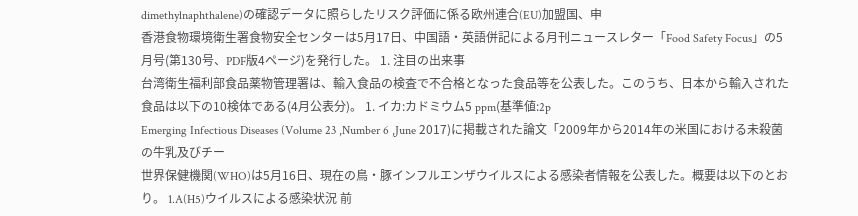dimethylnaphthalene)の確認データに照らしたリスク評価に係る欧州連合(EU)加盟国、申
香港食物環境衛生署食物安全センターは5月17日、中国語・英語併記による月刊ニュースレター「Food Safety Focus」の5月号(第130号、PDF版4ページ)を発行した。 1. 注目の出来事
台湾衛生福利部食品薬物管理署は、輸入食品の検査で不合格となった食品等を公表した。このうち、日本から輸入された食品は以下の10検体である(4月公表分)。 1. イカ:カドミウム5 ppm(基準値:2p
Emerging Infectious Diseases (Volume 23 ,Number 6 ,June 2017)に掲載された論文「2009年から2014年の米国における未殺菌の牛乳及びチー
世界保健機関(WHO)は5月16日、現在の鳥・豚インフルエンザウイルスによる感染者情報を公表した。概要は以下のとおり。 1.A(H5)ウイルスによる感染状況 前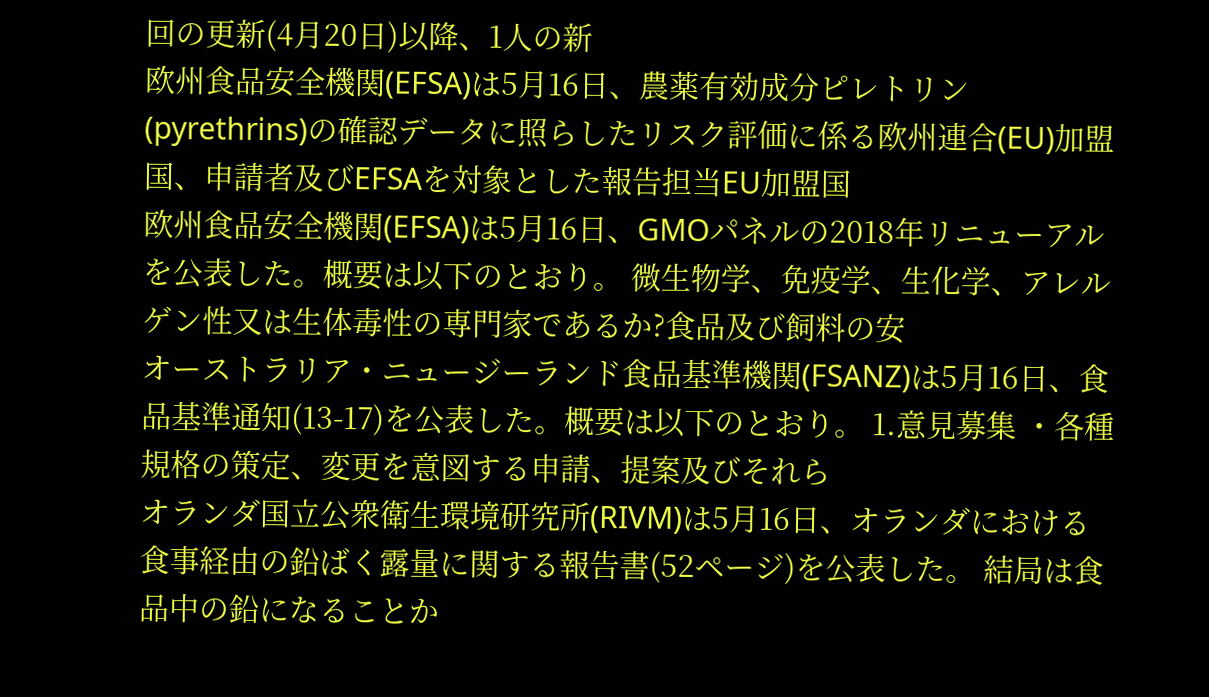回の更新(4月20日)以降、1人の新
欧州食品安全機関(EFSA)は5月16日、農薬有効成分ピレトリン(pyrethrins)の確認データに照らしたリスク評価に係る欧州連合(EU)加盟国、申請者及びEFSAを対象とした報告担当EU加盟国
欧州食品安全機関(EFSA)は5月16日、GMOパネルの2018年リニューアルを公表した。概要は以下のとおり。 微生物学、免疫学、生化学、アレルゲン性又は生体毒性の専門家であるか?食品及び飼料の安
オーストラリア・ニュージーランド食品基準機関(FSANZ)は5月16日、食品基準通知(13-17)を公表した。概要は以下のとおり。 1.意見募集 ・各種規格の策定、変更を意図する申請、提案及びそれら
オランダ国立公衆衛生環境研究所(RIVM)は5月16日、オランダにおける食事経由の鉛ばく露量に関する報告書(52ページ)を公表した。 結局は食品中の鉛になることか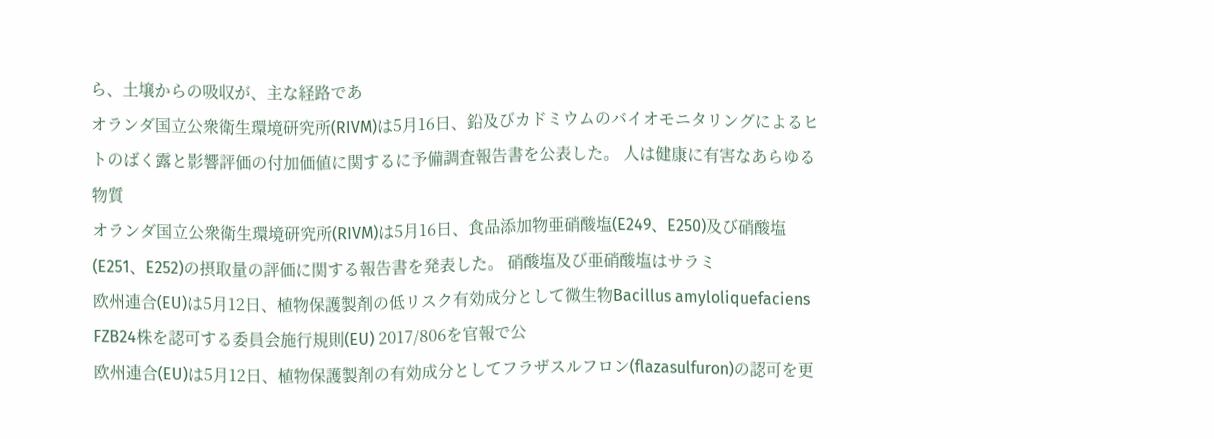ら、土壌からの吸収が、主な経路であ
オランダ国立公衆衛生環境研究所(RIVM)は5月16日、鉛及びカドミウムのバイオモニタリングによるヒトのばく露と影響評価の付加価値に関するに予備調査報告書を公表した。 人は健康に有害なあらゆる物質
オランダ国立公衆衛生環境研究所(RIVM)は5月16日、食品添加物亜硝酸塩(E249、E250)及び硝酸塩(E251、E252)の摂取量の評価に関する報告書を発表した。 硝酸塩及び亜硝酸塩はサラミ
欧州連合(EU)は5月12日、植物保護製剤の低リスク有効成分として微生物Bacillus amyloliquefaciens FZB24株を認可する委員会施行規則(EU) 2017/806を官報で公
欧州連合(EU)は5月12日、植物保護製剤の有効成分としてフラザスルフロン(flazasulfuron)の認可を更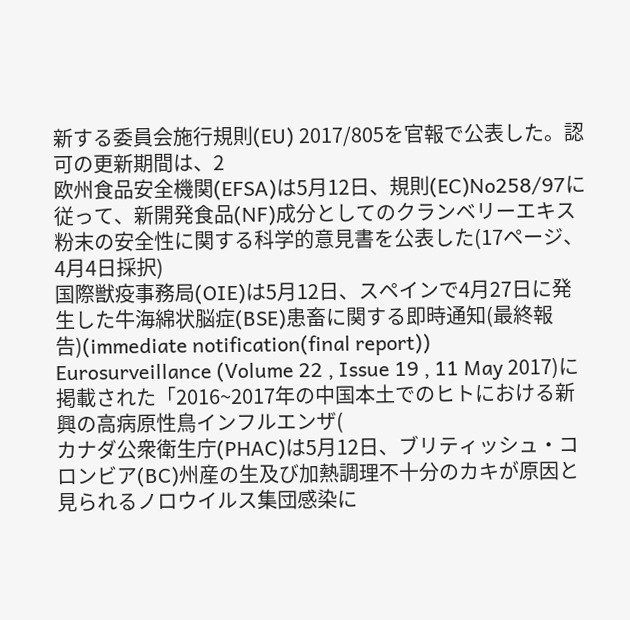新する委員会施行規則(EU) 2017/805を官報で公表した。認可の更新期間は、2
欧州食品安全機関(EFSA)は5月12日、規則(EC)No258/97に従って、新開発食品(NF)成分としてのクランベリーエキス粉末の安全性に関する科学的意見書を公表した(17ページ、4月4日採択)
国際獣疫事務局(OIE)は5月12日、スペインで4月27日に発生した牛海綿状脳症(BSE)患畜に関する即時通知(最終報告)(immediate notification(final report))
Eurosurveillance (Volume 22 , Issue 19 , 11 May 2017)に掲載された「2016~2017年の中国本土でのヒトにおける新興の高病原性鳥インフルエンザ(
カナダ公衆衛生庁(PHAC)は5月12日、ブリティッシュ・コロンビア(BC)州産の生及び加熱調理不十分のカキが原因と見られるノロウイルス集団感染に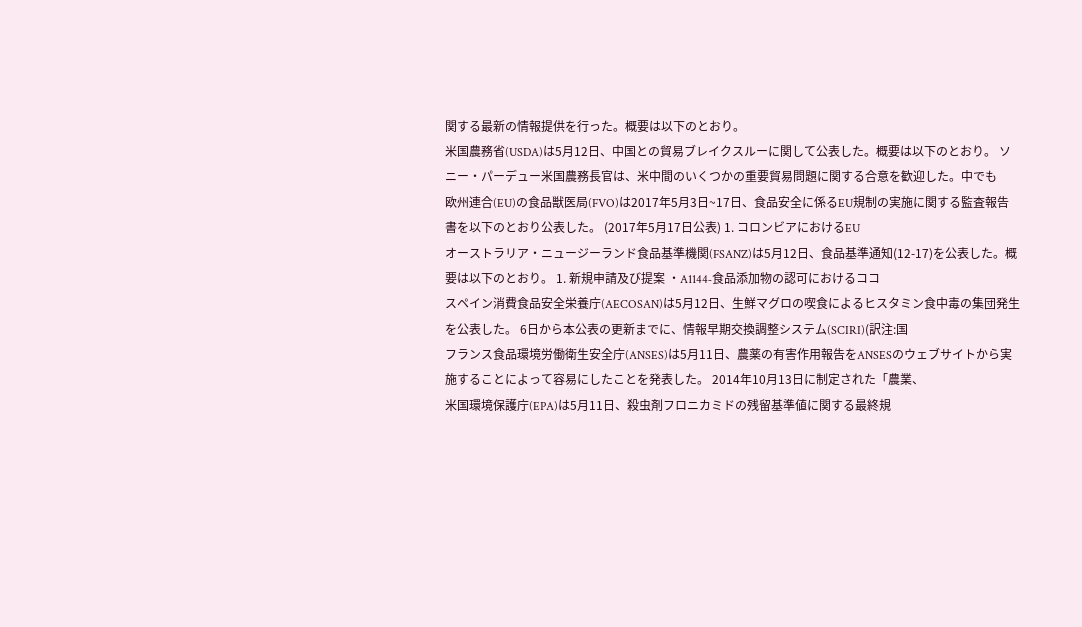関する最新の情報提供を行った。概要は以下のとおり。
米国農務省(USDA)は5月12日、中国との貿易ブレイクスルーに関して公表した。概要は以下のとおり。 ソニー・パーデュー米国農務長官は、米中間のいくつかの重要貿易問題に関する合意を歓迎した。中でも
欧州連合(EU)の食品獣医局(FVO)は2017年5月3日~17日、食品安全に係るEU規制の実施に関する監査報告書を以下のとおり公表した。 (2017年5月17日公表) 1. コロンビアにおけるEU
オーストラリア・ニュージーランド食品基準機関(FSANZ)は5月12日、食品基準通知(12-17)を公表した。概要は以下のとおり。 1. 新規申請及び提案 ・A1144‐食品添加物の認可におけるココ
スペイン消費食品安全栄養庁(AECOSAN)は5月12日、生鮮マグロの喫食によるヒスタミン食中毒の集団発生を公表した。 6日から本公表の更新までに、情報早期交換調整システム(SCIRI)(訳注:国
フランス食品環境労働衛生安全庁(ANSES)は5月11日、農薬の有害作用報告をANSESのウェブサイトから実施することによって容易にしたことを発表した。 2014年10月13日に制定された「農業、
米国環境保護庁(EPA)は5月11日、殺虫剤フロニカミドの残留基準値に関する最終規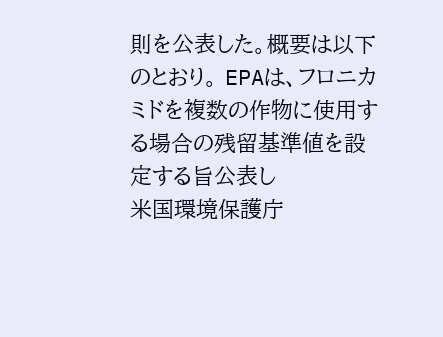則を公表した。概要は以下のとおり。 EPAは、フロニカミドを複数の作物に使用する場合の残留基準値を設定する旨公表し
米国環境保護庁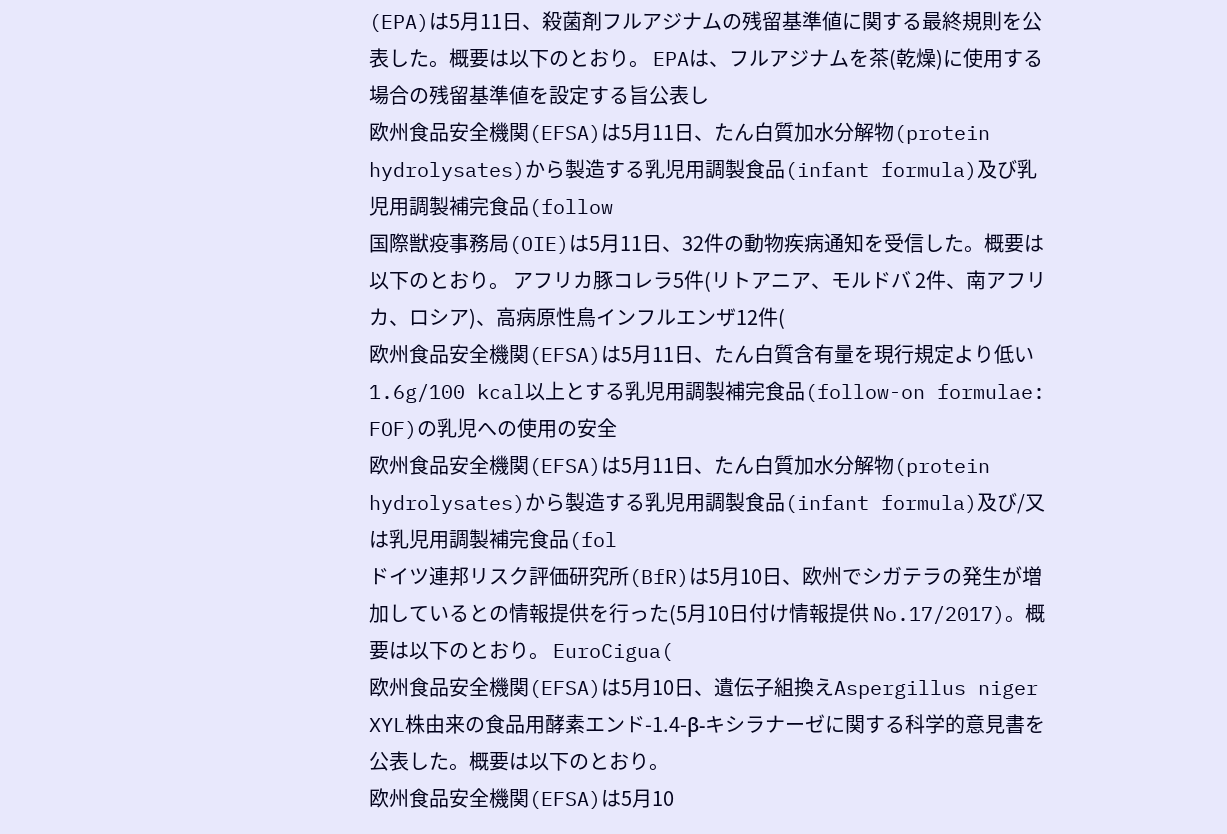(EPA)は5月11日、殺菌剤フルアジナムの残留基準値に関する最終規則を公表した。概要は以下のとおり。 EPAは、フルアジナムを茶(乾燥)に使用する場合の残留基準値を設定する旨公表し
欧州食品安全機関(EFSA)は5月11日、たん白質加水分解物(protein hydrolysates)から製造する乳児用調製食品(infant formula)及び乳児用調製補完食品(follow
国際獣疫事務局(OIE)は5月11日、32件の動物疾病通知を受信した。概要は以下のとおり。 アフリカ豚コレラ5件(リトアニア、モルドバ 2件、南アフリカ、ロシア)、高病原性鳥インフルエンザ12件(
欧州食品安全機関(EFSA)は5月11日、たん白質含有量を現行規定より低い1.6g/100 kcal以上とする乳児用調製補完食品(follow-on formulae: FOF)の乳児への使用の安全
欧州食品安全機関(EFSA)は5月11日、たん白質加水分解物(protein hydrolysates)から製造する乳児用調製食品(infant formula)及び/又は乳児用調製補完食品(fol
ドイツ連邦リスク評価研究所(BfR)は5月10日、欧州でシガテラの発生が増加しているとの情報提供を行った(5月10日付け情報提供 No.17/2017)。概要は以下のとおり。 EuroCigua(
欧州食品安全機関(EFSA)は5月10日、遺伝子組換えAspergillus niger XYL株由来の食品用酵素エンド-1.4-β-キシラナーゼに関する科学的意見書を公表した。概要は以下のとおり。
欧州食品安全機関(EFSA)は5月10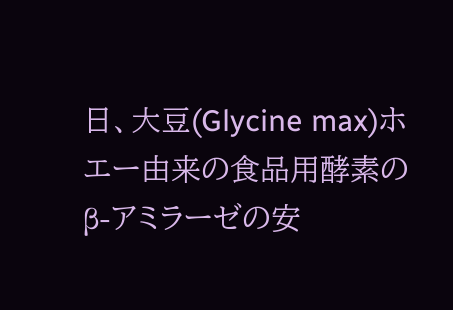日、大豆(Glycine max)ホエー由来の食品用酵素のβ-アミラーゼの安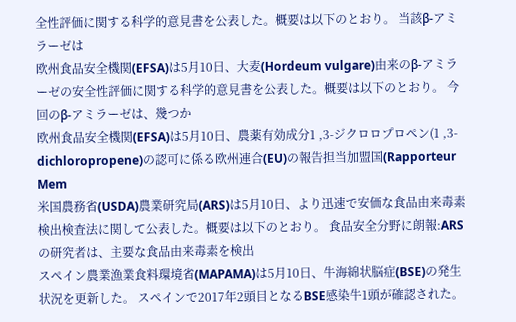全性評価に関する科学的意見書を公表した。概要は以下のとおり。 当該β-アミラーゼは
欧州食品安全機関(EFSA)は5月10日、大麦(Hordeum vulgare)由来のβ-アミラーゼの安全性評価に関する科学的意見書を公表した。概要は以下のとおり。 今回のβ-アミラーゼは、幾つか
欧州食品安全機関(EFSA)は5月10日、農薬有効成分1 ,3-ジクロロプロペン(1 ,3-dichloropropene)の認可に係る欧州連合(EU)の報告担当加盟国(Rapporteur Mem
米国農務省(USDA)農業研究局(ARS)は5月10日、より迅速で安価な食品由来毒素検出検査法に関して公表した。概要は以下のとおり。 食品安全分野に朗報:ARSの研究者は、主要な食品由来毒素を検出
スペイン農業漁業食料環境省(MAPAMA)は5月10日、牛海綿状脳症(BSE)の発生状況を更新した。 スペインで2017年2頭目となるBSE感染牛1頭が確認された。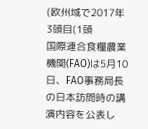(欧州域で2017年3頭目(1頭
国際連合食糧農業機関(FAO)は5月10日、FAO事務局長の日本訪問時の講演内容を公表し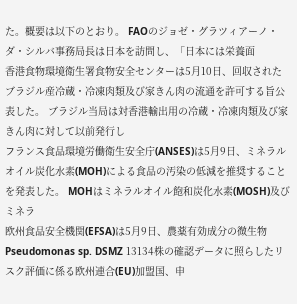た。概要は以下のとおり。 FAOのジョゼ・グラツィアーノ・ダ・シルバ事務局長は日本を訪問し、「日本には栄養面
香港食物環境衛生署食物安全センターは5月10日、回収されたブラジル産冷蔵・冷凍肉類及び家きん肉の流通を許可する旨公表した。 ブラジル当局は対香港輸出用の冷蔵・冷凍肉類及び家きん肉に対して以前発行し
フランス食品環境労働衛生安全庁(ANSES)は5月9日、ミネラルオイル炭化水素(MOH)による食品の汚染の低減を推奨することを発表した。 MOHはミネラルオイル飽和炭化水素(MOSH)及びミネラ
欧州食品安全機関(EFSA)は5月9日、農薬有効成分の微生物Pseudomonas sp. DSMZ 13134株の確認データに照らしたリスク評価に係る欧州連合(EU)加盟国、申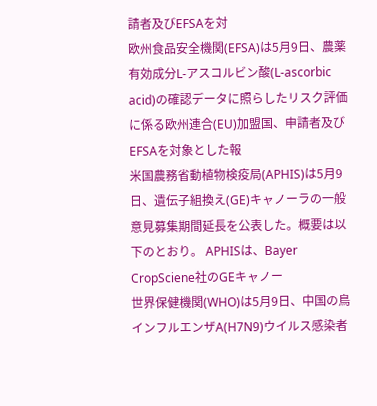請者及びEFSAを対
欧州食品安全機関(EFSA)は5月9日、農薬有効成分L-アスコルビン酸(L-ascorbic acid)の確認データに照らしたリスク評価に係る欧州連合(EU)加盟国、申請者及びEFSAを対象とした報
米国農務省動植物検疫局(APHIS)は5月9日、遺伝子組換え(GE)キャノーラの一般意見募集期間延長を公表した。概要は以下のとおり。 APHISは、Bayer CropSciene社のGEキャノー
世界保健機関(WHO)は5月9日、中国の鳥インフルエンザA(H7N9)ウイルス感染者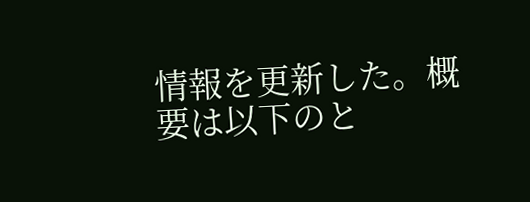情報を更新した。概要は以下のと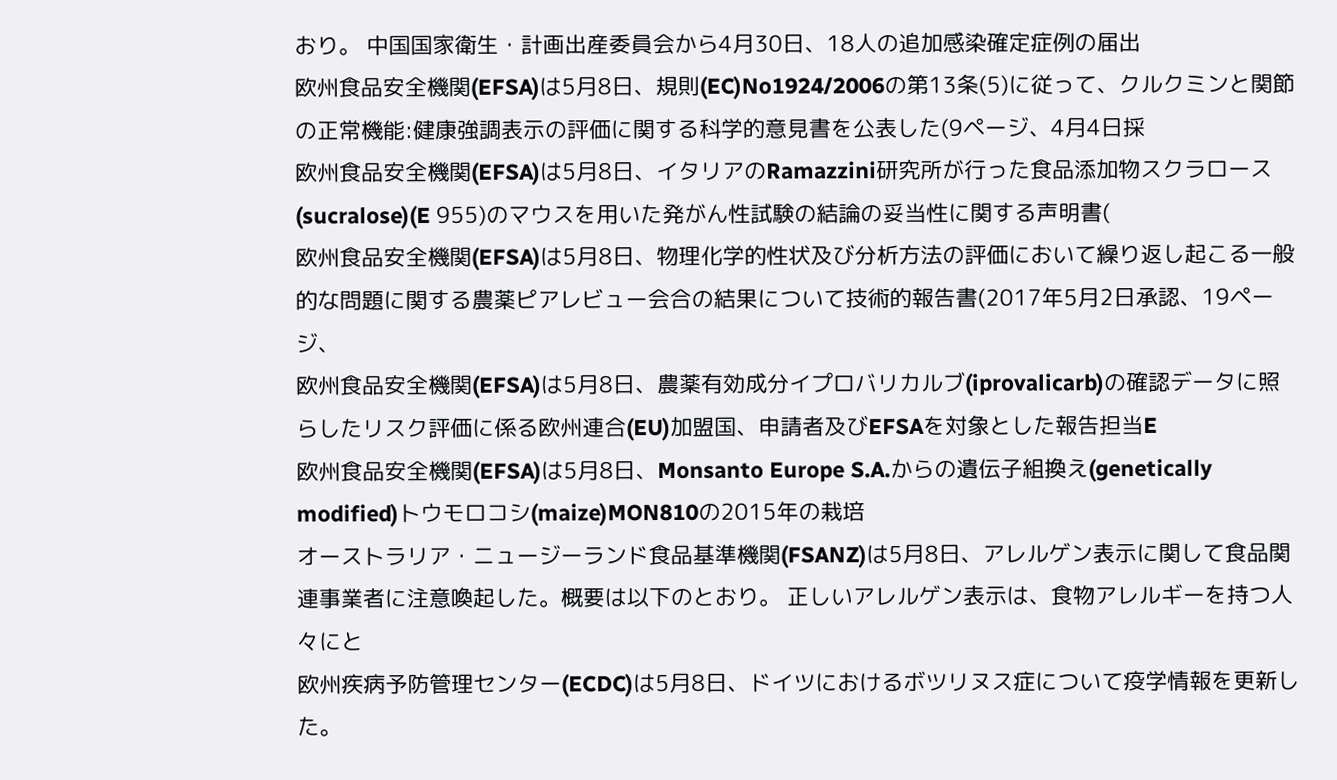おり。 中国国家衛生・計画出産委員会から4月30日、18人の追加感染確定症例の届出
欧州食品安全機関(EFSA)は5月8日、規則(EC)No1924/2006の第13条(5)に従って、クルクミンと関節の正常機能:健康強調表示の評価に関する科学的意見書を公表した(9ページ、4月4日採
欧州食品安全機関(EFSA)は5月8日、イタリアのRamazzini研究所が行った食品添加物スクラロース(sucralose)(E 955)のマウスを用いた発がん性試験の結論の妥当性に関する声明書(
欧州食品安全機関(EFSA)は5月8日、物理化学的性状及び分析方法の評価において繰り返し起こる一般的な問題に関する農薬ピアレビュー会合の結果について技術的報告書(2017年5月2日承認、19ページ、
欧州食品安全機関(EFSA)は5月8日、農薬有効成分イプロバリカルブ(iprovalicarb)の確認データに照らしたリスク評価に係る欧州連合(EU)加盟国、申請者及びEFSAを対象とした報告担当E
欧州食品安全機関(EFSA)は5月8日、Monsanto Europe S.A.からの遺伝子組換え(genetically modified)トウモロコシ(maize)MON810の2015年の栽培
オーストラリア・ニュージーランド食品基準機関(FSANZ)は5月8日、アレルゲン表示に関して食品関連事業者に注意喚起した。概要は以下のとおり。 正しいアレルゲン表示は、食物アレルギーを持つ人々にと
欧州疾病予防管理センター(ECDC)は5月8日、ドイツにおけるボツリヌス症について疫学情報を更新した。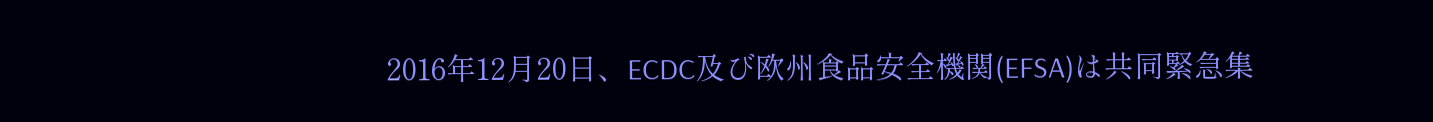2016年12月20日、ECDC及び欧州食品安全機関(EFSA)は共同緊急集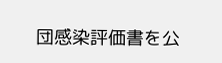団感染評価書を公